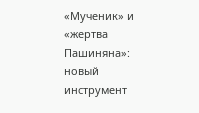«Мученик» и «жертва Пашиняна»: новый инструмент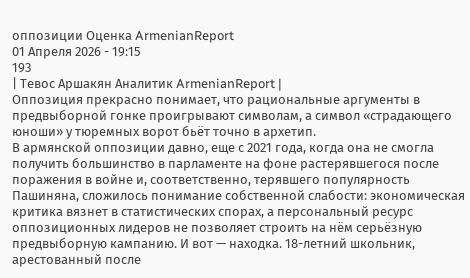оппозиции Оценка ArmenianReport
01 Апреля 2026 - 19:15
193
| Тевос Аршакян Аналитик ArmenianReport |
Оппозиция прекрасно понимает, что рациональные аргументы в предвыборной гонке проигрывают символам, а символ «страдающего юноши» у тюремных ворот бьёт точно в архетип.
В армянской оппозиции давно, еще с 2021 года, когда она не смогла получить большинство в парламенте на фоне растерявшегося после поражения в войне и, соответственно, терявшего популярность Пашиняна, сложилось понимание собственной слабости: экономическая критика вязнет в статистических спорах, а персональный ресурс оппозиционных лидеров не позволяет строить на нём серьёзную предвыборную кампанию. И вот — находка. 18-летний школьник, арестованный после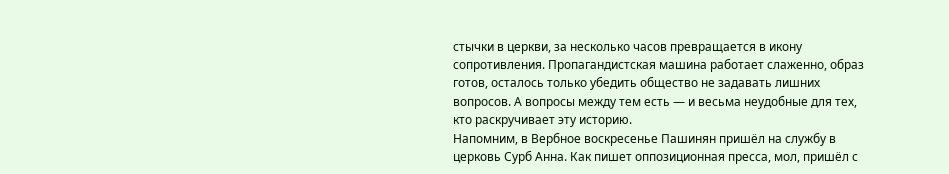стычки в церкви, за несколько часов превращается в икону сопротивления. Пропагандистская машина работает слаженно, образ готов, осталось только убедить общество не задавать лишних вопросов. А вопросы между тем есть — и весьма неудобные для тех, кто раскручивает эту историю.
Напомним, в Вербное воскресенье Пашинян пришёл на службу в церковь Сурб Анна. Как пишет оппозиционная пресса, мол, пришёл с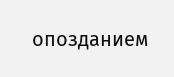опозданием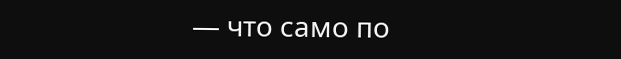— что само по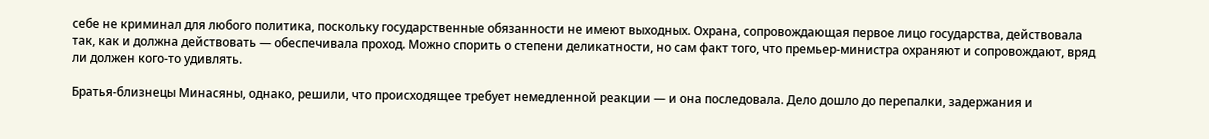себе не криминал для любого политика, поскольку государственные обязанности не имеют выходных. Охрана, сопровождающая первое лицо государства, действовала так, как и должна действовать — обеспечивала проход. Можно спорить о степени деликатности, но сам факт того, что премьер-министра охраняют и сопровождают, вряд ли должен кого-то удивлять.

Братья-близнецы Минасяны, однако, решили, что происходящее требует немедленной реакции — и она последовала. Дело дошло до перепалки, задержания и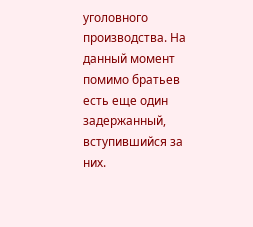уголовного производства. На данный момент помимо братьев есть еще один задержанный, вступившийся за них.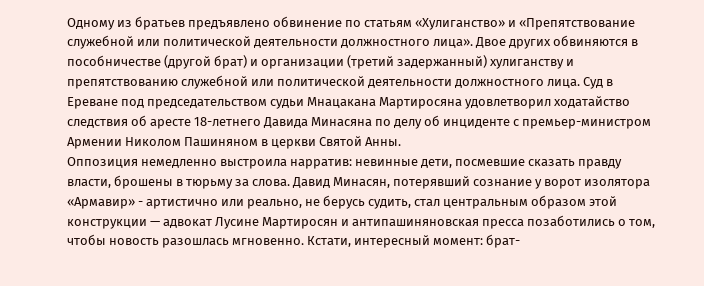Одному из братьев предъявлено обвинение по статьям «Хулиганство» и «Препятствование служебной или политической деятельности должностного лица». Двое других обвиняются в пособничестве (другой брат) и организации (третий задержанный) хулиганству и препятствованию служебной или политической деятельности должностного лица. Суд в Ереване под председательством судьи Мнацакана Мартиросяна удовлетворил ходатайство следствия об аресте 18-летнего Давида Минасяна по делу об инциденте с премьер-министром Армении Николом Пашиняном в церкви Святой Анны.
Оппозиция немедленно выстроила нарратив: невинные дети, посмевшие сказать правду власти, брошены в тюрьму за слова. Давид Минасян, потерявший сознание у ворот изолятора «Армавир» - артистично или реально, не берусь судить, стал центральным образом этой конструкции — адвокат Лусине Мартиросян и антипашиняновская пресса позаботились о том, чтобы новость разошлась мгновенно. Кстати, интересный момент: брат-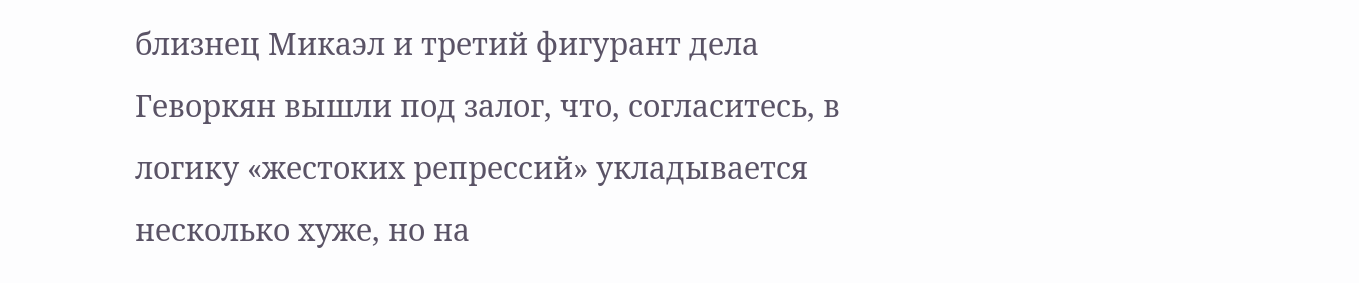близнец Микаэл и третий фигурант дела Геворкян вышли под залог, что, согласитесь, в логику «жестоких репрессий» укладывается несколько хуже, но на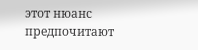этот нюанс предпочитают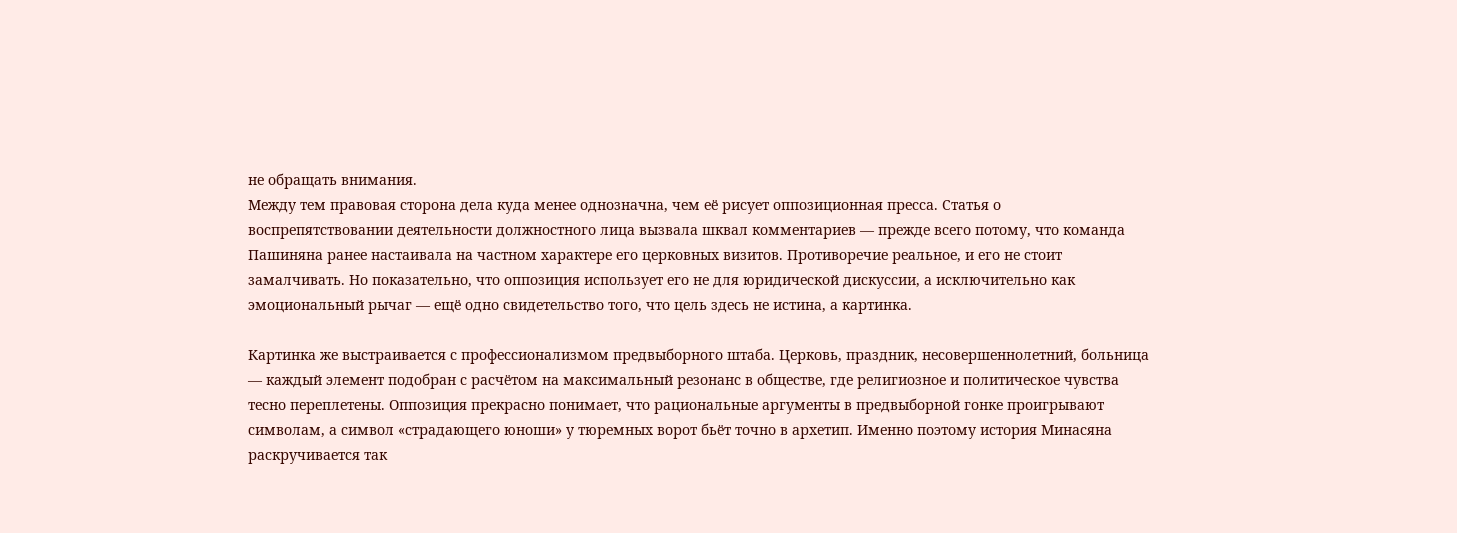не обращать внимания.
Между тем правовая сторона дела куда менее однозначна, чем её рисует оппозиционная пресса. Статья о воспрепятствовании деятельности должностного лица вызвала шквал комментариев — прежде всего потому, что команда Пашиняна ранее настаивала на частном характере его церковных визитов. Противоречие реальное, и его не стоит замалчивать. Но показательно, что оппозиция использует его не для юридической дискуссии, а исключительно как эмоциональный рычаг — ещё одно свидетельство того, что цель здесь не истина, а картинка.

Картинка же выстраивается с профессионализмом предвыборного штаба. Церковь, праздник, несовершеннолетний, больница — каждый элемент подобран с расчётом на максимальный резонанс в обществе, где религиозное и политическое чувства тесно переплетены. Оппозиция прекрасно понимает, что рациональные аргументы в предвыборной гонке проигрывают символам, а символ «страдающего юноши» у тюремных ворот бьёт точно в архетип. Именно поэтому история Минасяна раскручивается так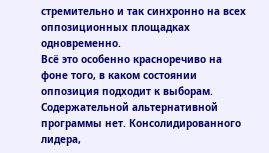стремительно и так синхронно на всех оппозиционных площадках одновременно.
Всё это особенно красноречиво на фоне того, в каком состоянии оппозиция подходит к выборам. Содержательной альтернативной программы нет. Консолидированного лидера,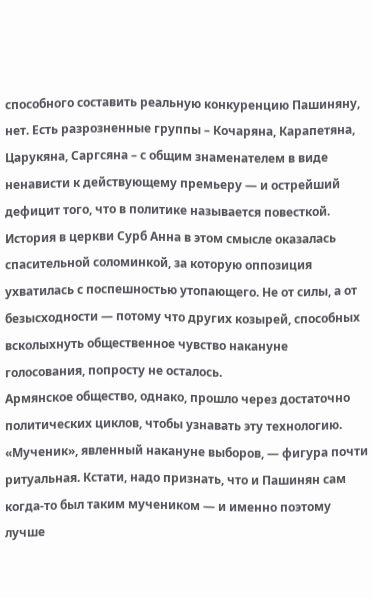способного составить реальную конкуренцию Пашиняну, нет. Есть разрозненные группы – Кочаряна, Карапетяна, Царукяна, Саргсяна – с общим знаменателем в виде ненависти к действующему премьеру — и острейший дефицит того, что в политике называется повесткой. История в церкви Сурб Анна в этом смысле оказалась спасительной соломинкой, за которую оппозиция ухватилась с поспешностью утопающего. Не от силы, а от безысходности — потому что других козырей, способных всколыхнуть общественное чувство накануне голосования, попросту не осталось.
Армянское общество, однако, прошло через достаточно политических циклов, чтобы узнавать эту технологию. «Мученик», явленный накануне выборов, — фигура почти ритуальная. Кстати, надо признать, что и Пашинян сам когда-то был таким мучеником — и именно поэтому лучше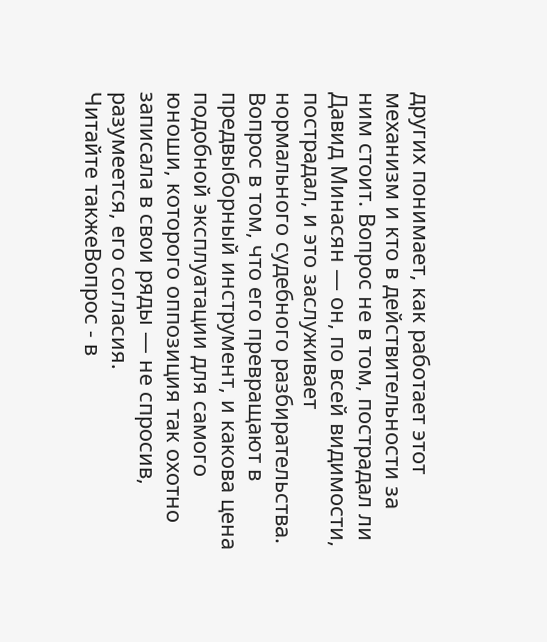других понимает, как работает этот механизм и кто в действительности за ним стоит. Вопрос не в том, пострадал ли Давид Минасян — он, по всей видимости, пострадал, и это заслуживает нормального судебного разбирательства. Вопрос в том, что его превращают в предвыборный инструмент, и какова цена подобной эксплуатации для самого юноши, которого оппозиция так охотно записала в свои ряды — не спросив, разумеется, его согласия.
Читайте такжеВопрос - в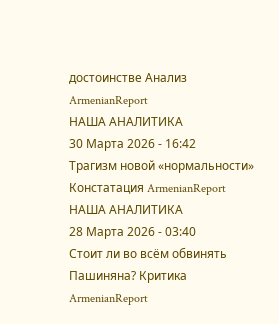достоинстве Анализ ArmenianReport
НАША АНАЛИТИКА
30 Марта 2026 - 16:42
Трагизм новой «нормальности» Констатация ArmenianReport
НАША АНАЛИТИКА
28 Марта 2026 - 03:40
Стоит ли во всём обвинять Пашиняна? Критика ArmenianReport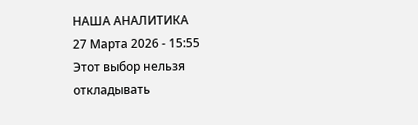НАША АНАЛИТИКА
27 Марта 2026 - 15:55
Этот выбор нельзя откладывать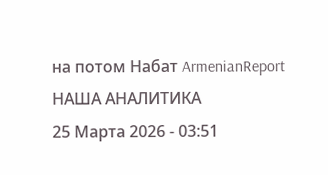на потом Набат ArmenianReport
НАША АНАЛИТИКА
25 Марта 2026 - 03:51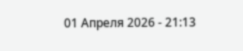01 Апреля 2026 - 21:13